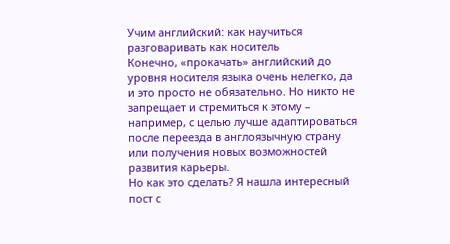Учим английский: как научиться разговаривать как носитель
Конечно, «прокачать» английский до уровня носителя языка очень нелегко, да и это просто не обязательно. Но никто не запрещает и стремиться к этому – например, с целью лучше адаптироваться после переезда в англоязычную страну или получения новых возможностей развития карьеры.
Но как это сделать? Я нашла интересный пост с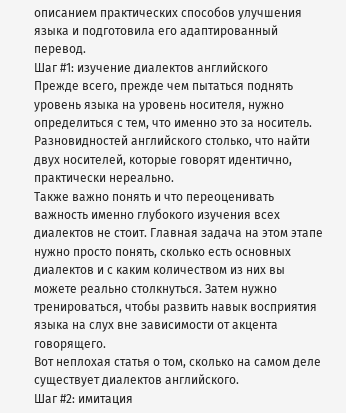описанием практических способов улучшения языка и подготовила его адаптированный перевод.
Шаг #1: изучение диалектов английского
Прежде всего, прежде чем пытаться поднять уровень языка на уровень носителя, нужно определиться с тем, что именно это за носитель. Разновидностей английского столько, что найти двух носителей, которые говорят идентично, практически нереально.
Также важно понять и что переоценивать важность именно глубокого изучения всех диалектов не стоит. Главная задача на этом этапе нужно просто понять, сколько есть основных диалектов и с каким количеством из них вы можете реально столкнуться. Затем нужно тренироваться, чтобы развить навык восприятия языка на слух вне зависимости от акцента говорящего.
Вот неплохая статья о том, сколько на самом деле существует диалектов английского.
Шаг #2: имитация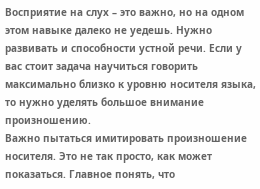Восприятие на слух – это важно, но на одном этом навыке далеко не уедешь. Нужно развивать и способности устной речи. Если у вас стоит задача научиться говорить максимально близко к уровню носителя языка, то нужно уделять большое внимание произношению.
Важно пытаться имитировать произношение носителя. Это не так просто, как может показаться. Главное понять, что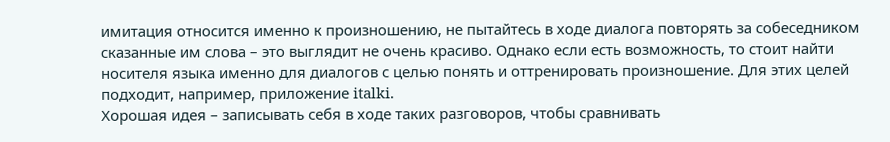имитация относится именно к произношению, не пытайтесь в ходе диалога повторять за собеседником сказанные им слова – это выглядит не очень красиво. Однако если есть возможность, то стоит найти носителя языка именно для диалогов с целью понять и оттренировать произношение. Для этих целей подходит, например, приложение italki.
Хорошая идея – записывать себя в ходе таких разговоров, чтобы сравнивать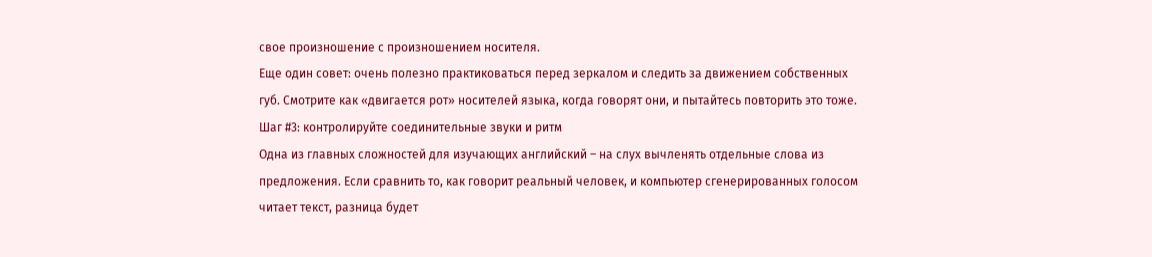свое произношение с произношением носителя.
Еще один совет: очень полезно практиковаться перед зеркалом и следить за движением собственных губ. Смотрите как «двигается рот» носителей языка, когда говорят они, и пытайтесь повторить это тоже.
Шаг #3: контролируйте соединительные звуки и ритм
Одна из главных сложностей для изучающих английский – на слух вычленять отдельные слова из предложения. Если сравнить то, как говорит реальный человек, и компьютер сгенерированных голосом читает текст, разница будет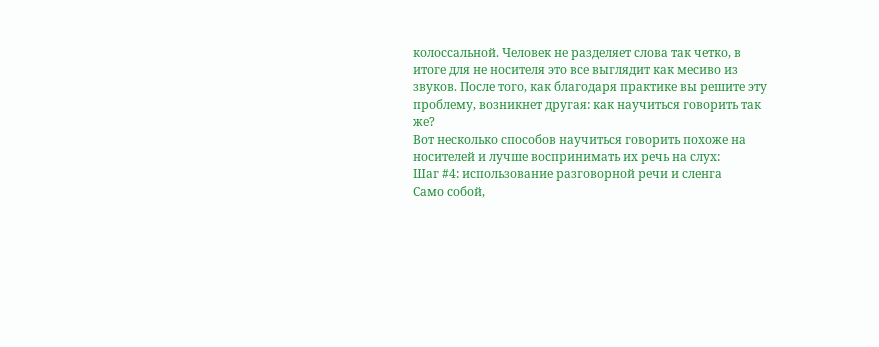колоссальной. Человек не разделяет слова так четко, в итоге для не носителя это все выглядит как месиво из звуков. После того, как благодаря практике вы решите эту проблему, возникнет другая: как научиться говорить так же?
Вот несколько способов научиться говорить похоже на носителей и лучше воспринимать их речь на слух:
Шаг #4: использование разговорной речи и сленга
Само собой,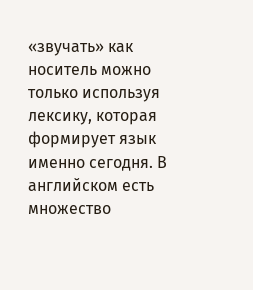«звучать» как носитель можно только используя лексику, которая формирует язык именно сегодня. В английском есть множество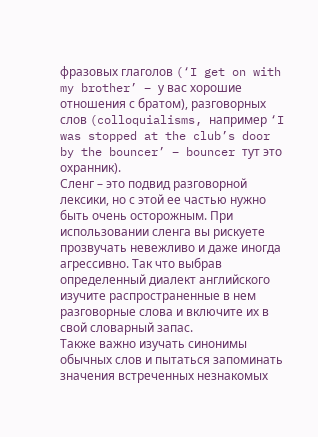фразовых глаголов (‘I get on with my brother’ – у вас хорошие отношения с братом), разговорных слов (colloquialisms, например ‘I was stopped at the club’s door by the bouncer’ – bouncer тут это охранник).
Сленг – это подвид разговорной лексики, но с этой ее частью нужно быть очень осторожным. При использовании сленга вы рискуете прозвучать невежливо и даже иногда агрессивно. Так что выбрав определенный диалект английского изучите распространенные в нем разговорные слова и включите их в свой словарный запас.
Также важно изучать синонимы обычных слов и пытаться запоминать значения встреченных незнакомых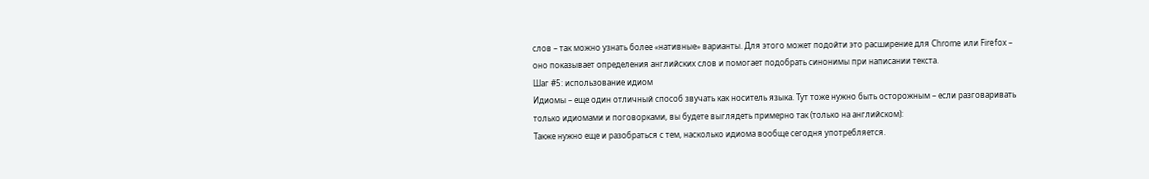слов – так можно узнать более «нативные» варианты. Для этого может подойти это расширение для Chrome или Firefox – оно показывает определения английских слов и помогает подобрать синонимы при написании текста.
Шаг #5: использование идиом
Идиомы – еще один отличный способ звучать как носитель языка. Тут тоже нужно быть осторожным – если разговаривать только идиомами и поговорками, вы будете выглядеть примерно так (только на английском):
Также нужно еще и разобраться с тем, насколько идиома вообще сегодня употребляется.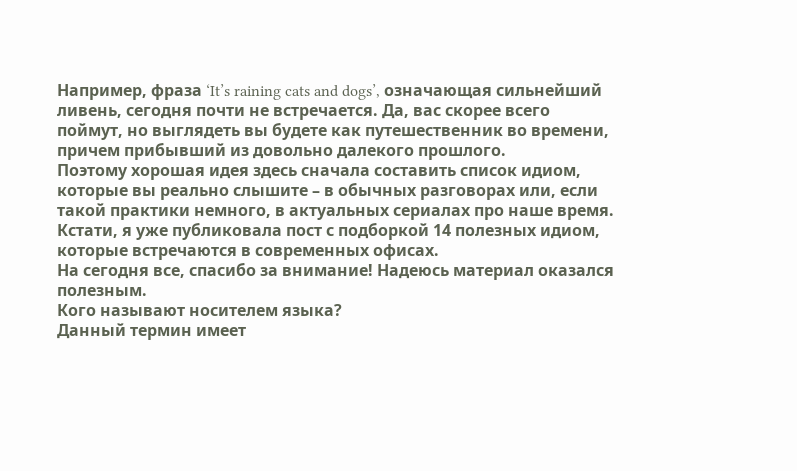Например, фраза ‘It’s raining cats and dogs’, означающая сильнейший ливень, сегодня почти не встречается. Да, вас скорее всего поймут, но выглядеть вы будете как путешественник во времени, причем прибывший из довольно далекого прошлого.
Поэтому хорошая идея здесь сначала составить список идиом, которые вы реально слышите – в обычных разговорах или, если такой практики немного, в актуальных сериалах про наше время.
Кстати, я уже публиковала пост с подборкой 14 полезных идиом, которые встречаются в современных офисах.
На сегодня все, спасибо за внимание! Надеюсь материал оказался полезным.
Кого называют носителем языка?
Данный термин имеет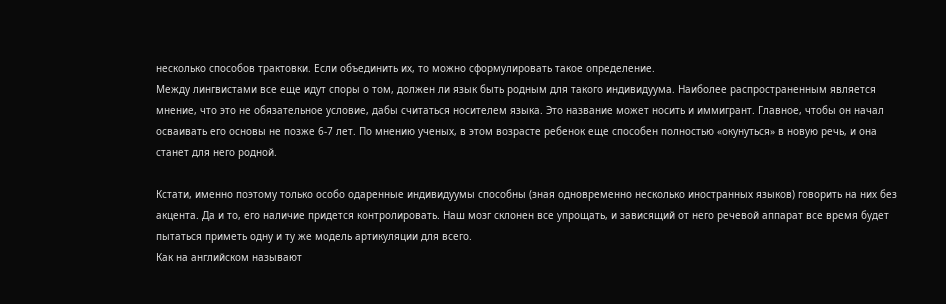несколько способов трактовки. Если объединить их, то можно сформулировать такое определение.
Между лингвистами все еще идут споры о том, должен ли язык быть родным для такого индивидуума. Наиболее распространенным является мнение, что это не обязательное условие, дабы считаться носителем языка. Это название может носить и иммигрант. Главное, чтобы он начал осваивать его основы не позже 6-7 лет. По мнению ученых, в этом возрасте ребенок еще способен полностью «окунуться» в новую речь, и она станет для него родной.

Кстати, именно поэтому только особо одаренные индивидуумы способны (зная одновременно несколько иностранных языков) говорить на них без акцента. Да и то, его наличие придется контролировать. Наш мозг склонен все упрощать, и зависящий от него речевой аппарат все время будет пытаться приметь одну и ту же модель артикуляции для всего.
Как на английском называют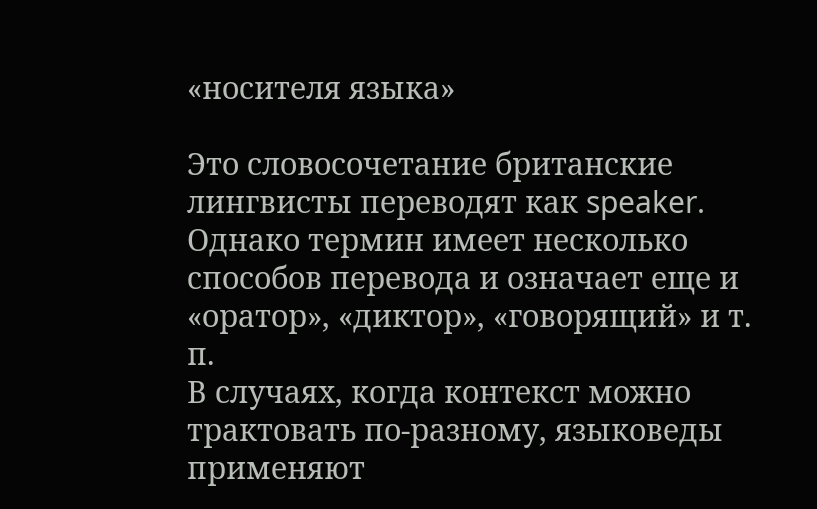«носителя языка»

Это словосочетание британские лингвисты переводят как speaker. Однако термин имеет несколько способов перевода и означает еще и «оратор», «диктор», «говорящий» и т. п.
В случаях, когда контекст можно трактовать по-разному, языковеды применяют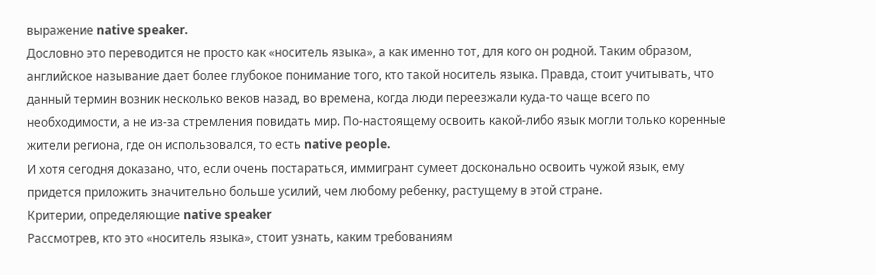выражение native speaker.
Дословно это переводится не просто как «носитель языка», а как именно тот, для кого он родной. Таким образом, английское называние дает более глубокое понимание того, кто такой носитель языка. Правда, стоит учитывать, что данный термин возник несколько веков назад, во времена, когда люди переезжали куда-то чаще всего по необходимости, а не из-за стремления повидать мир. По-настоящему освоить какой-либо язык могли только коренные жители региона, где он использовался, то есть native people.
И хотя сегодня доказано, что, если очень постараться, иммигрант сумеет досконально освоить чужой язык, ему придется приложить значительно больше усилий, чем любому ребенку, растущему в этой стране.
Критерии, определяющие native speaker
Рассмотрев, кто это «носитель языка», стоит узнать, каким требованиям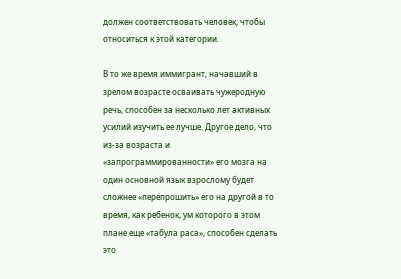должен соответствовать человек, чтобы относиться к этой категории.

В то же время иммигрант, начавший в зрелом возрасте осваивать чужеродную речь, способен за несколько лет активных усилий изучить ее лучше. Другое дело, что из-за возраста и «запрограммированности» его мозга на один основной язык взрослому будет сложнее «перепрошить» его на другой в то время, как ребенок, ум которого в этом плане еще «табула раса», способен сделать это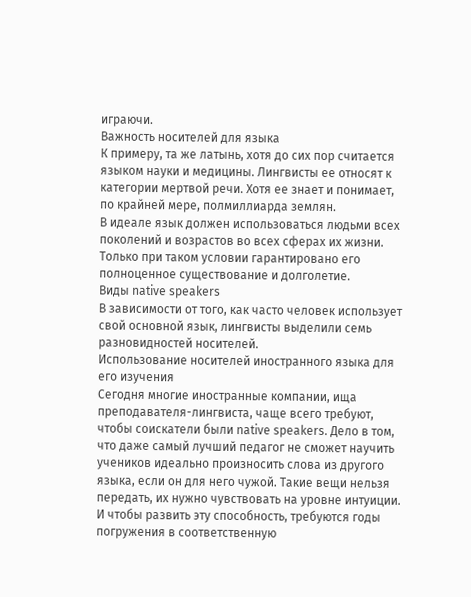играючи.
Важность носителей для языка
К примеру, та же латынь, хотя до сих пор считается языком науки и медицины. Лингвисты ее относят к категории мертвой речи. Хотя ее знает и понимает, по крайней мере, полмиллиарда землян.
В идеале язык должен использоваться людьми всех поколений и возрастов во всех сферах их жизни. Только при таком условии гарантировано его полноценное существование и долголетие.
Виды native speakers
В зависимости от того, как часто человек использует свой основной язык, лингвисты выделили семь разновидностей носителей.
Использование носителей иностранного языка для его изучения
Сегодня многие иностранные компании, ища преподавателя-лингвиста, чаще всего требуют, чтобы соискатели были native speakers. Дело в том, что даже самый лучший педагог не сможет научить учеников идеально произносить слова из другого языка, если он для него чужой. Такие вещи нельзя передать, их нужно чувствовать на уровне интуиции. И чтобы развить эту способность, требуются годы погружения в соответственную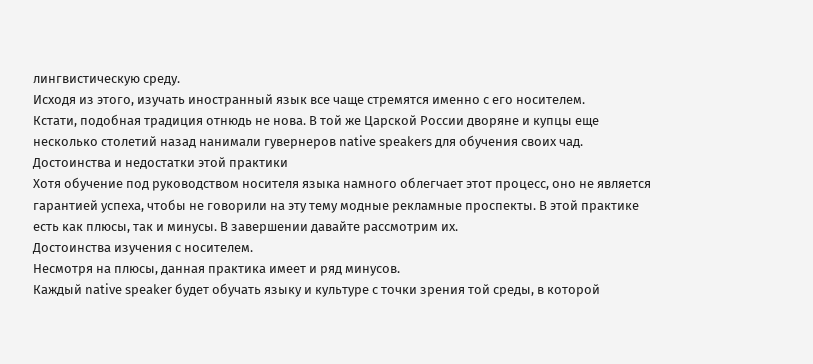лингвистическую среду.
Исходя из этого, изучать иностранный язык все чаще стремятся именно с его носителем.
Кстати, подобная традиция отнюдь не нова. В той же Царской России дворяне и купцы еще несколько столетий назад нанимали гувернеров native speakers для обучения своих чад.
Достоинства и недостатки этой практики
Хотя обучение под руководством носителя языка намного облегчает этот процесс, оно не является гарантией успеха, чтобы не говорили на эту тему модные рекламные проспекты. В этой практике есть как плюсы, так и минусы. В завершении давайте рассмотрим их.
Достоинства изучения с носителем.
Несмотря на плюсы, данная практика имеет и ряд минусов.
Каждый native speaker будет обучать языку и культуре с точки зрения той среды, в которой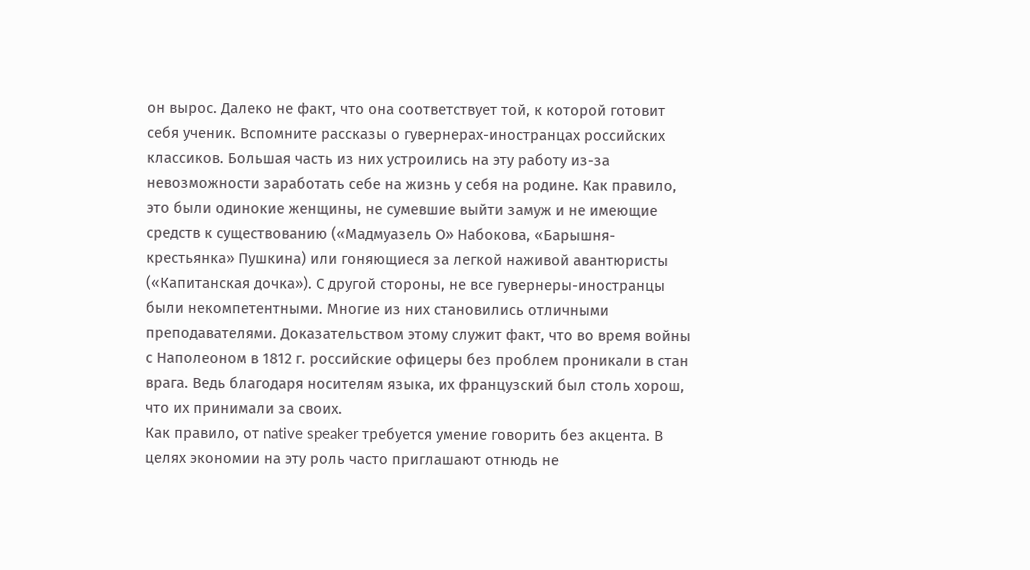он вырос. Далеко не факт, что она соответствует той, к которой готовит себя ученик. Вспомните рассказы о гувернерах-иностранцах российских классиков. Большая часть из них устроились на эту работу из-за невозможности заработать себе на жизнь у себя на родине. Как правило, это были одинокие женщины, не сумевшие выйти замуж и не имеющие средств к существованию («Мадмуазель О» Набокова, «Барышня-крестьянка» Пушкина) или гоняющиеся за легкой наживой авантюристы («Капитанская дочка»). С другой стороны, не все гувернеры-иностранцы были некомпетентными. Многие из них становились отличными преподавателями. Доказательством этому служит факт, что во время войны с Наполеоном в 1812 г. российские офицеры без проблем проникали в стан врага. Ведь благодаря носителям языка, их французский был столь хорош, что их принимали за своих.
Как правило, от native speaker требуется умение говорить без акцента. В целях экономии на эту роль часто приглашают отнюдь не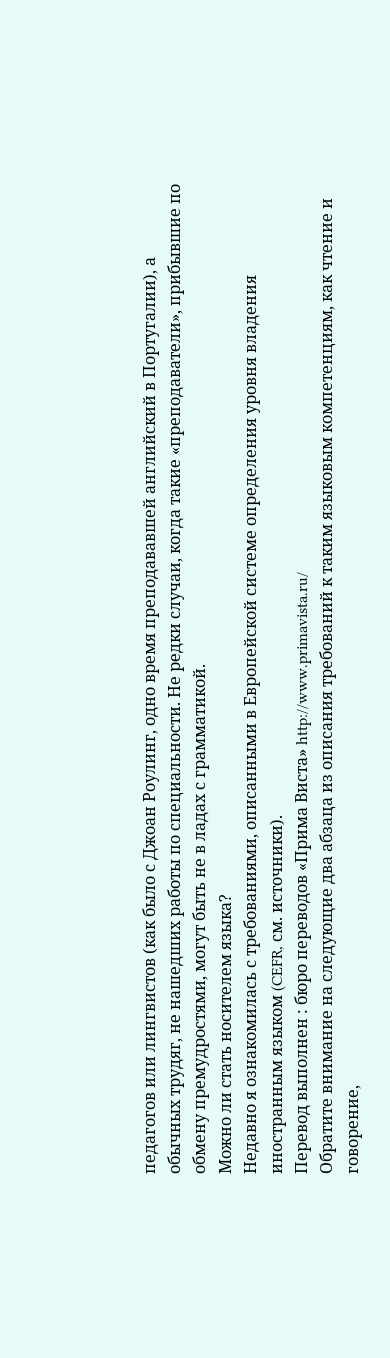педагогов или лингвистов (как было с Джоан Роулинг, одно время преподававшей английский в Португалии), а обычных трудяг, не нашедших работы по специальности. Не редки случаи, когда такие «преподаватели», прибывшие по обмену премудростями, могут быть не в ладах с грамматикой.
Можно ли стать носителем языка?
Недавно я ознакомилась с требованиями, описанными в Европейской системе определения уровня владения иностранным языком (CEFR, см. источники).
Перевод выполнен : бюро переводов «Прима Виста» http://www.primavista.ru/
Обратите внимание на следующие два абзаца из описания требований к таким языковым компетенциям, как чтение и говорение,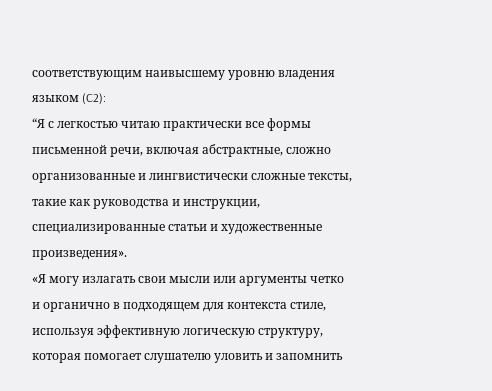соответствующим наивысшему уровню владения языком (C2):
“Я с легкостью читаю практически все формы письменной речи, включая абстрактные, сложно организованные и лингвистически сложные тексты, такие как руководства и инструкции, специализированные статьи и художественные произведения».
«Я могу излагать свои мысли или аргументы четко и органично в подходящем для контекста стиле, используя эффективную логическую структуру, которая помогает слушателю уловить и запомнить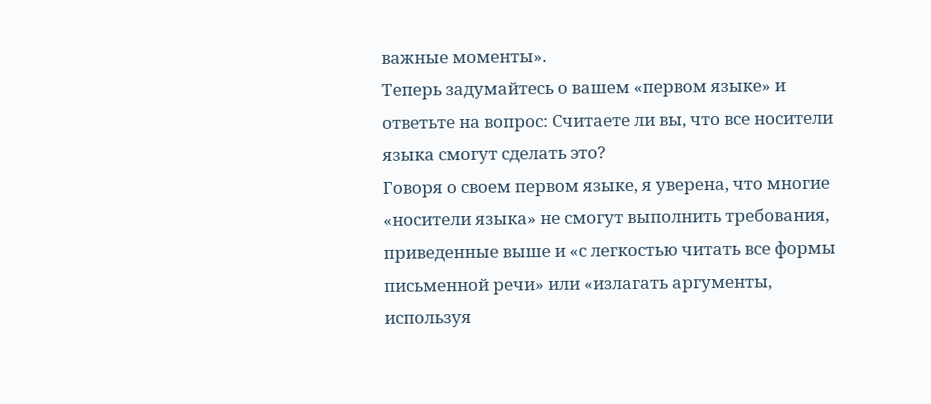важные моменты».
Теперь задумайтесь о вашем «первом языке» и ответьте на вопрос: Считаете ли вы, что все носители языка смогут сделать это?
Говоря о своем первом языке, я уверена, что многие «носители языка» не смогут выполнить требования, приведенные выше и «с легкостью читать все формы письменной речи» или «излагать аргументы, используя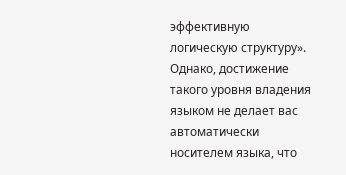эффективную логическую структуру». Однако, достижение такого уровня владения языком не делает вас автоматически носителем языка, что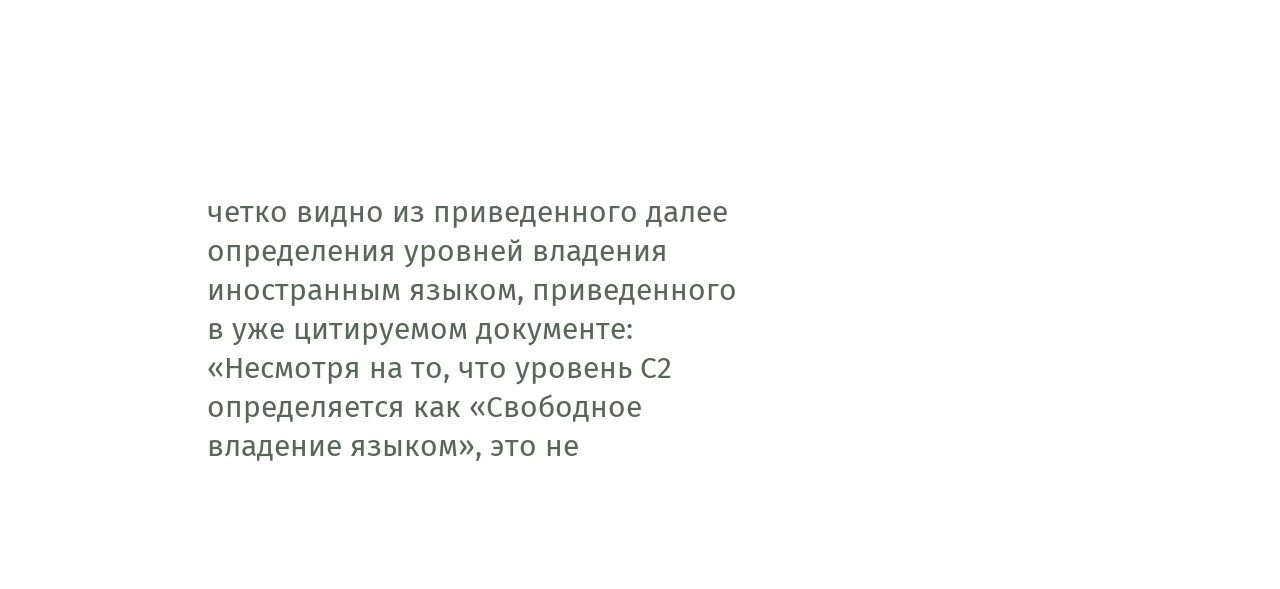четко видно из приведенного далее определения уровней владения иностранным языком, приведенного в уже цитируемом документе:
«Несмотря на то, что уровень С2 определяется как «Свободное владение языком», это не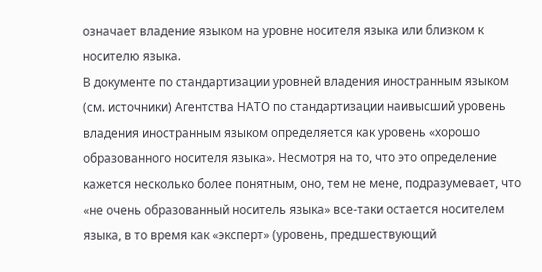означает владение языком на уровне носителя языка или близком к носителю языка.
В документе по стандартизации уровней владения иностранным языком (см. источники) Агентства НАТО по стандартизации наивысший уровень владения иностранным языком определяется как уровень «хорошо образованного носителя языка». Несмотря на то, что это определение кажется несколько более понятным, оно, тем не мене, подразумевает, что «не очень образованный носитель языка» все-таки остается носителем языка, в то время как «эксперт» (уровень, предшествующий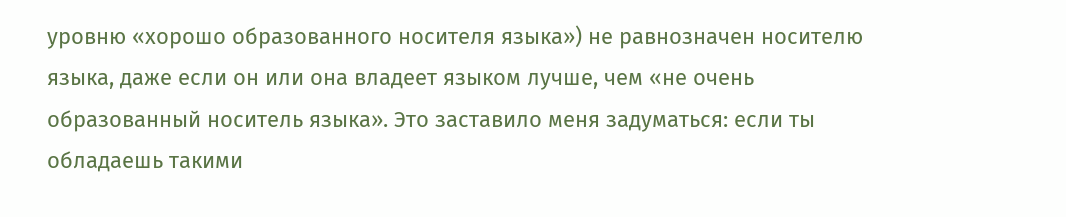уровню «хорошо образованного носителя языка») не равнозначен носителю языка, даже если он или она владеет языком лучше, чем «не очень образованный носитель языка». Это заставило меня задуматься: если ты обладаешь такими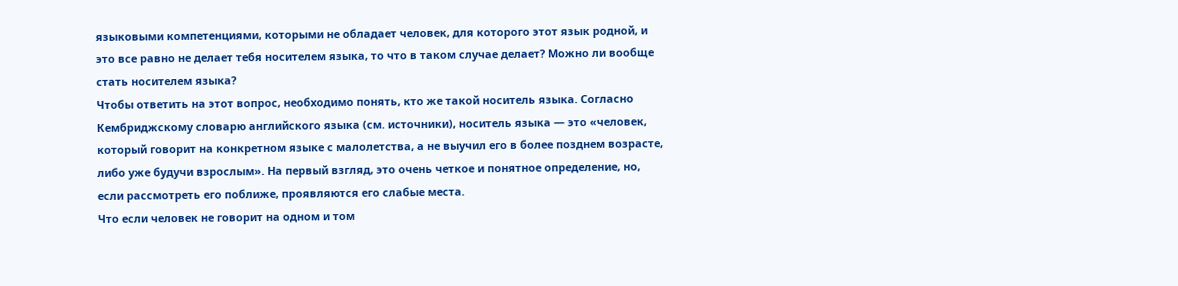языковыми компетенциями, которыми не обладает человек, для которого этот язык родной, и это все равно не делает тебя носителем языка, то что в таком случае делает? Можно ли вообще стать носителем языка?
Чтобы ответить на этот вопрос, необходимо понять, кто же такой носитель языка. Согласно Кембриджскому словарю английского языка (см. источники), носитель языка — это «человек, который говорит на конкретном языке с малолетства, а не выучил его в более позднем возрасте, либо уже будучи взрослым». На первый взгляд, это очень четкое и понятное определение, но, если рассмотреть его поближе, проявляются его слабые места.
Что если человек не говорит на одном и том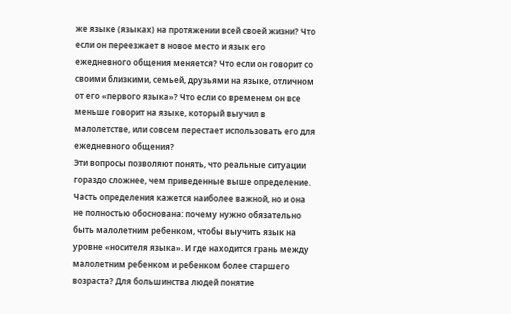же языке (языках) на протяжении всей своей жизни? Что если он переезжает в новое место и язык его ежедневного общения меняется? Что если он говорит со своими близкими, семьей, друзьями на языке, отличном от его «первого языка»? Что если со временем он все меньше говорит на языке, который выучил в малолетстве, или совсем перестает использовать его для ежедневного общения?
Эти вопросы позволяют понять, что реальные ситуации гораздо сложнее, чем приведенные выше определение. Часть определения кажется наиболее важной, но и она не полностью обоснована: почему нужно обязательно быть малолетним ребенком, чтобы выучить язык на уровне «носителя языка». И где находится грань между малолетним ребенком и ребенком более старшего возраста? Для большинства людей понятие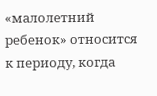«малолетний ребенок» относится к периоду, когда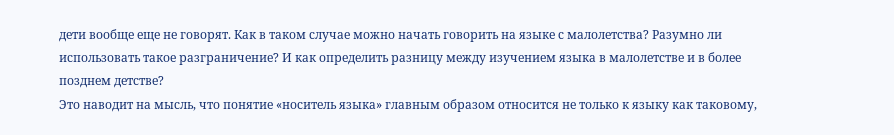дети вообще еще не говорят. Как в таком случае можно начать говорить на языке с малолетства? Разумно ли использовать такое разграничение? И как определить разницу между изучением языка в малолетстве и в более позднем детстве?
Это наводит на мысль, что понятие «носитель языка» главным образом относится не только к языку как таковому,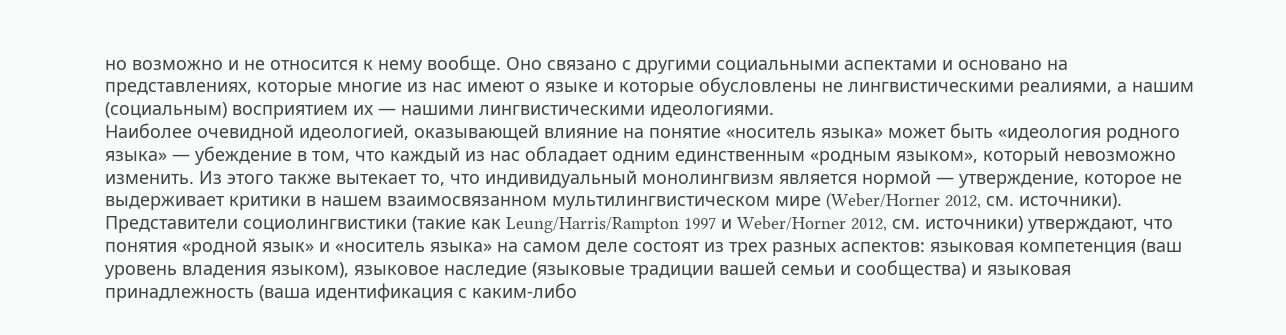но возможно и не относится к нему вообще. Оно связано с другими социальными аспектами и основано на представлениях, которые многие из нас имеют о языке и которые обусловлены не лингвистическими реалиями, а нашим (социальным) восприятием их — нашими лингвистическими идеологиями.
Наиболее очевидной идеологией, оказывающей влияние на понятие «носитель языка» может быть «идеология родного языка» — убеждение в том, что каждый из нас обладает одним единственным «родным языком», который невозможно изменить. Из этого также вытекает то, что индивидуальный монолингвизм является нормой — утверждение, которое не выдерживает критики в нашем взаимосвязанном мультилингвистическом мире (Weber/Horner 2012, см. источники).
Представители социолингвистики (такие как Leung/Harris/Rampton 1997 и Weber/Horner 2012, см. источники) утверждают, что понятия «родной язык» и «носитель языка» на самом деле состоят из трех разных аспектов: языковая компетенция (ваш уровень владения языком), языковое наследие (языковые традиции вашей семьи и сообщества) и языковая принадлежность (ваша идентификация с каким-либо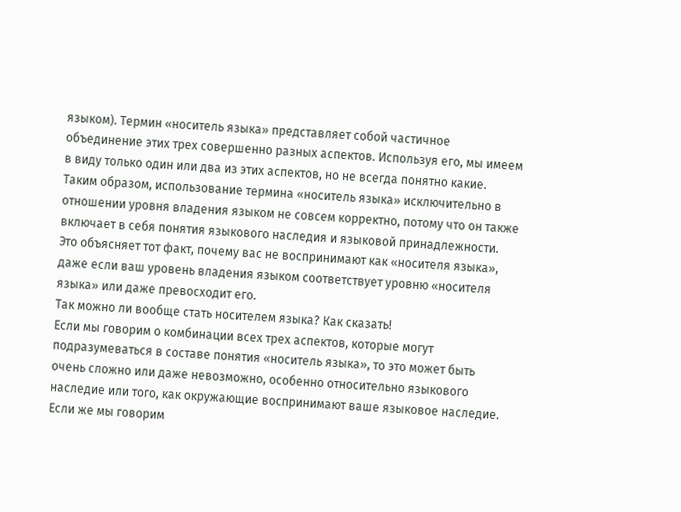языком). Термин «носитель языка» представляет собой частичное объединение этих трех совершенно разных аспектов. Используя его, мы имеем в виду только один или два из этих аспектов, но не всегда понятно какие.
Таким образом, использование термина «носитель языка» исключительно в отношении уровня владения языком не совсем корректно, потому что он также включает в себя понятия языкового наследия и языковой принадлежности. Это объясняет тот факт, почему вас не воспринимают как «носителя языка», даже если ваш уровень владения языком соответствует уровню «носителя языка» или даже превосходит его.
Так можно ли вообще стать носителем языка? Как сказать!
Если мы говорим о комбинации всех трех аспектов, которые могут подразумеваться в составе понятия «носитель языка», то это может быть очень сложно или даже невозможно, особенно относительно языкового наследие или того, как окружающие воспринимают ваше языковое наследие.
Если же мы говорим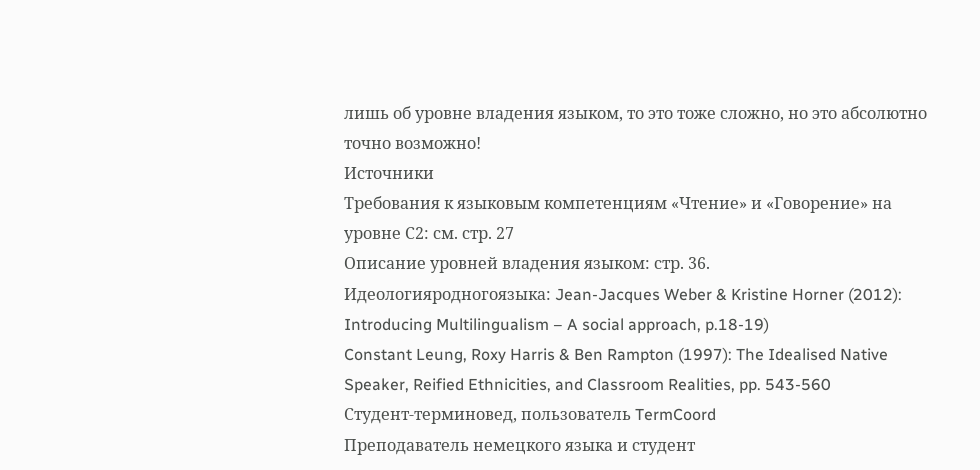лишь об уровне владения языком, то это тоже сложно, но это абсолютно точно возможно!
Источники
Требования к языковым компетенциям «Чтение» и «Говорение» на уровне С2: см. стр. 27
Описание уровней владения языком: стр. 36.
Идеологияродногоязыка: Jean-Jacques Weber & Kristine Horner (2012): Introducing Multilingualism – A social approach, p.18-19)
Constant Leung, Roxy Harris & Ben Rampton (1997): The Idealised Native Speaker, Reified Ethnicities, and Classroom Realities, pp. 543-560
Студент-терминовед, пользователь TermCoord
Преподаватель немецкого языка и студент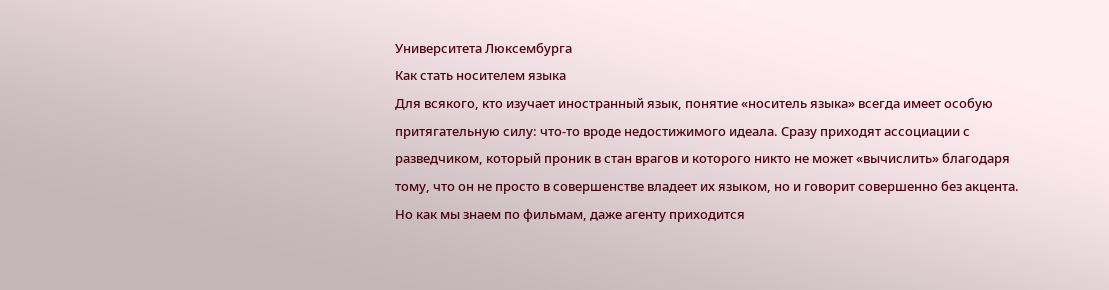Университета Люксембурга
Как стать носителем языка
Для всякого, кто изучает иностранный язык, понятие «носитель языка» всегда имеет особую притягательную силу: что-то вроде недостижимого идеала. Сразу приходят ассоциации с разведчиком, который проник в стан врагов и которого никто не может «вычислить» благодаря тому, что он не просто в совершенстве владеет их языком, но и говорит совершенно без акцента. Но как мы знаем по фильмам, даже агенту приходится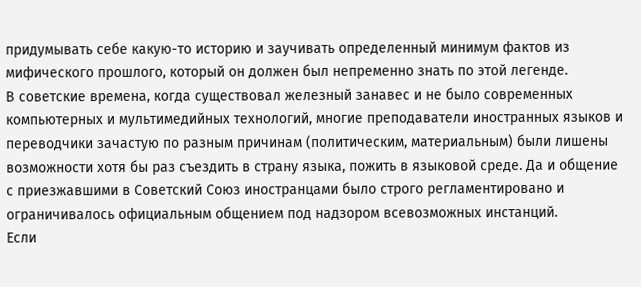придумывать себе какую-то историю и заучивать определенный минимум фактов из мифического прошлого, который он должен был непременно знать по этой легенде.
В советские времена, когда существовал железный занавес и не было современных компьютерных и мультимедийных технологий, многие преподаватели иностранных языков и переводчики зачастую по разным причинам (политическим, материальным) были лишены возможности хотя бы раз съездить в страну языка, пожить в языковой среде. Да и общение с приезжавшими в Советский Союз иностранцами было строго регламентировано и ограничивалось официальным общением под надзором всевозможных инстанций.
Если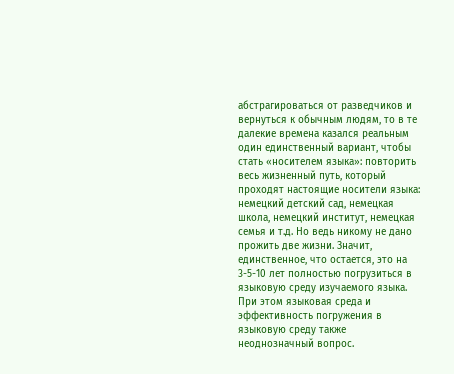абстрагироваться от разведчиков и вернуться к обычным людям, то в те далекие времена казался реальным один единственный вариант, чтобы стать «носителем языка»: повторить весь жизненный путь, который проходят настоящие носители языка: немецкий детский сад, немецкая школа, немецкий институт, немецкая семья и т.д. Но ведь никому не дано прожить две жизни. Значит, единственное, что остается, это на 3-5-10 лет полностью погрузиться в языковую среду изучаемого языка.
При этом языковая среда и эффективность погружения в языковую среду также неоднозначный вопрос.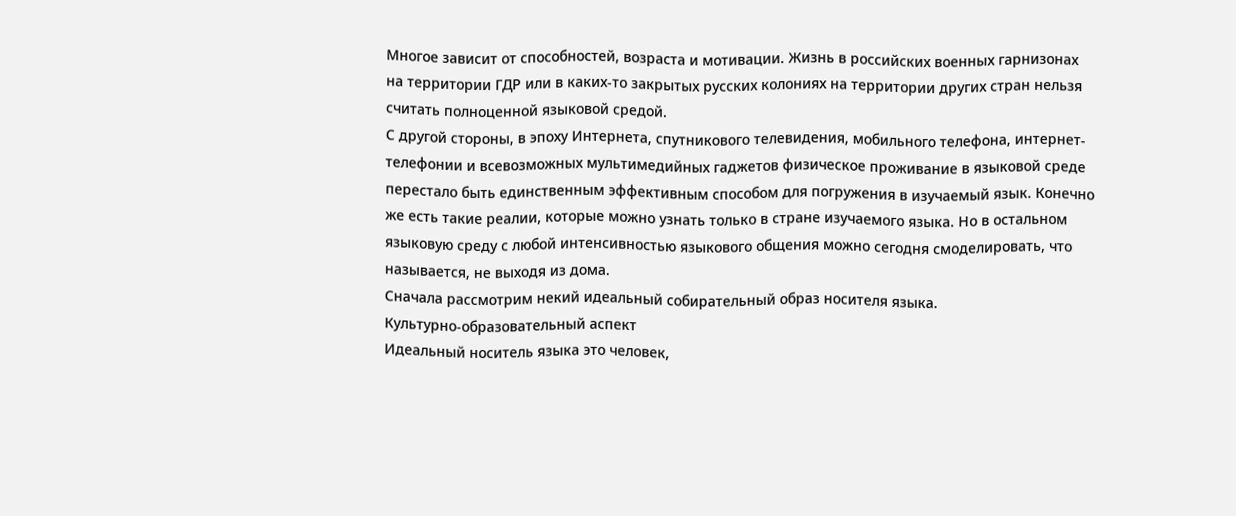Многое зависит от способностей, возраста и мотивации. Жизнь в российских военных гарнизонах на территории ГДР или в каких-то закрытых русских колониях на территории других стран нельзя считать полноценной языковой средой.
С другой стороны, в эпоху Интернета, спутникового телевидения, мобильного телефона, интернет-телефонии и всевозможных мультимедийных гаджетов физическое проживание в языковой среде перестало быть единственным эффективным способом для погружения в изучаемый язык. Конечно же есть такие реалии, которые можно узнать только в стране изучаемого языка. Но в остальном языковую среду с любой интенсивностью языкового общения можно сегодня смоделировать, что называется, не выходя из дома.
Сначала рассмотрим некий идеальный собирательный образ носителя языка.
Культурно-образовательный аспект
Идеальный носитель языка это человек,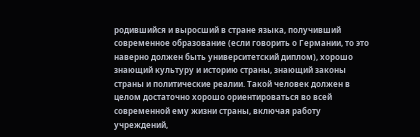родившийся и выросший в стране языка, получивший современное образование (если говорить о Германии, то это наверно должен быть университетский диплом), хорошо знающий культуру и историю страны, знающий законы страны и политические реалии. Такой человек должен в целом достаточно хорошо ориентироваться во всей современной ему жизни страны, включая работу учреждений,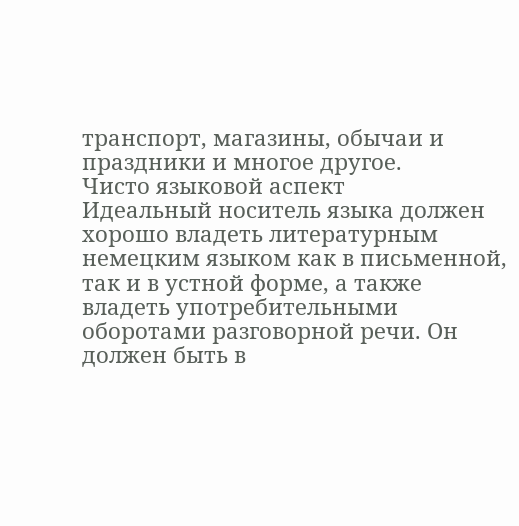транспорт, магазины, обычаи и праздники и многое другое.
Чисто языковой аспект
Идеальный носитель языка должен хорошо владеть литературным немецким языком как в письменной, так и в устной форме, а также владеть употребительными оборотами разговорной речи. Он должен быть в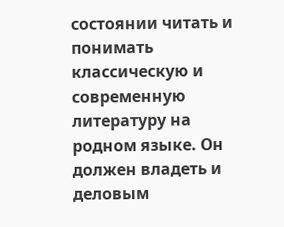состоянии читать и понимать классическую и современную литературу на родном языке. Он должен владеть и деловым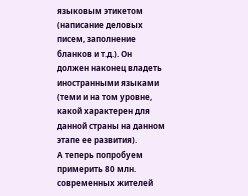языковым этикетом (написание деловых писем, заполнение бланков и т.д.). Он должен наконец владеть иностранными языками (теми и на том уровне, какой характерен для данной страны на данном этапе ее развития).
А теперь попробуем примерить 80 млн. современных жителей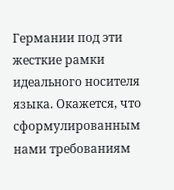Германии под эти жесткие рамки идеального носителя языка. Окажется, что сформулированным нами требованиям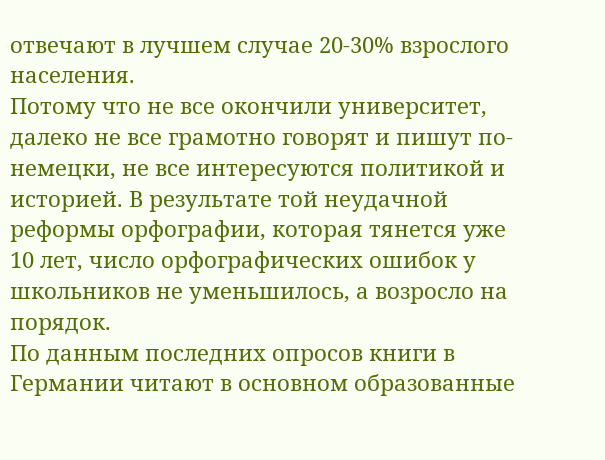отвечают в лучшем случае 20-30% взрослого населения.
Потому что не все окончили университет, далеко не все грамотно говорят и пишут по-немецки, не все интересуются политикой и историей. В результате той неудачной реформы орфографии, которая тянется уже 10 лет, число орфографических ошибок у школьников не уменьшилось, а возросло на порядок.
По данным последних опросов книги в Германии читают в основном образованные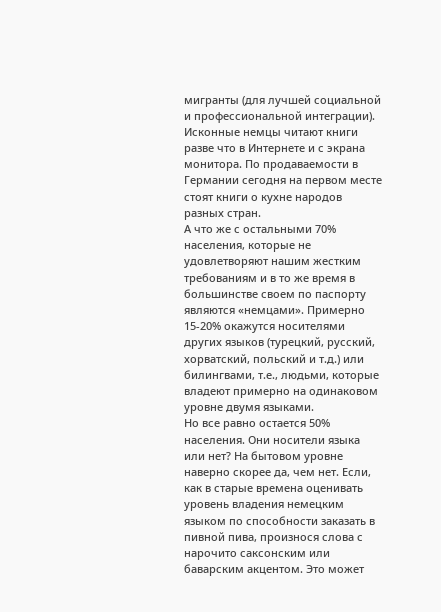мигранты (для лучшей социальной и профессиональной интеграции). Исконные немцы читают книги разве что в Интернете и с экрана монитора. По продаваемости в Германии сегодня на первом месте стоят книги о кухне народов разных стран.
А что же с остальными 70% населения, которые не удовлетворяют нашим жестким требованиям и в то же время в большинстве своем по паспорту являются «немцами». Примерно 15-20% окажутся носителями других языков (турецкий, русский, хорватский, польский и т.д.) или билингвами, т.е., людьми, которые владеют примерно на одинаковом уровне двумя языками.
Но все равно остается 50% населения. Они носители языка или нет? На бытовом уровне наверно скорее да, чем нет. Если, как в старые времена оценивать уровень владения немецким языком по способности заказать в пивной пива, произнося слова с нарочито саксонским или баварским акцентом. Это может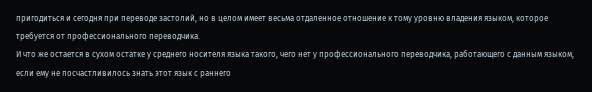пригодиться и сегодня при переводе застолий, но в целом имеет весьма отдаленное отношение к тому уровню владения языком, которое требуется от профессионального переводчика.
И что же остается в сухом остатке у среднего носителя языка такого, чего нет у профессионального переводчика, работающего с данным языком, если ему не посчастливилось знать этот язык с раннего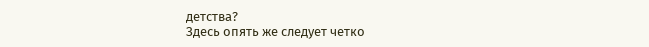детства?
Здесь опять же следует четко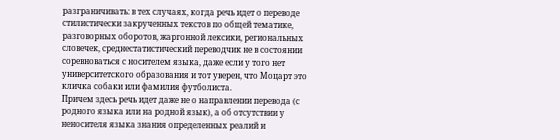разграничивать: в тех случаях, когда речь идет о переводе стилистически закрученных текстов по общей тематике, разговорных оборотов, жаргонной лексики, региональных словечек, среднестатистический переводчик не в состоянии соревноваться с носителем языка, даже если у того нет университетского образования и тот уверен, что Моцарт это кличка собаки или фамилия футболиста.
Причем здесь речь идет даже не о направлении перевода (с родного языка или на родной язык), а об отсутствии у неносителя языка знания определенных реалий и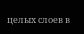целых слоев в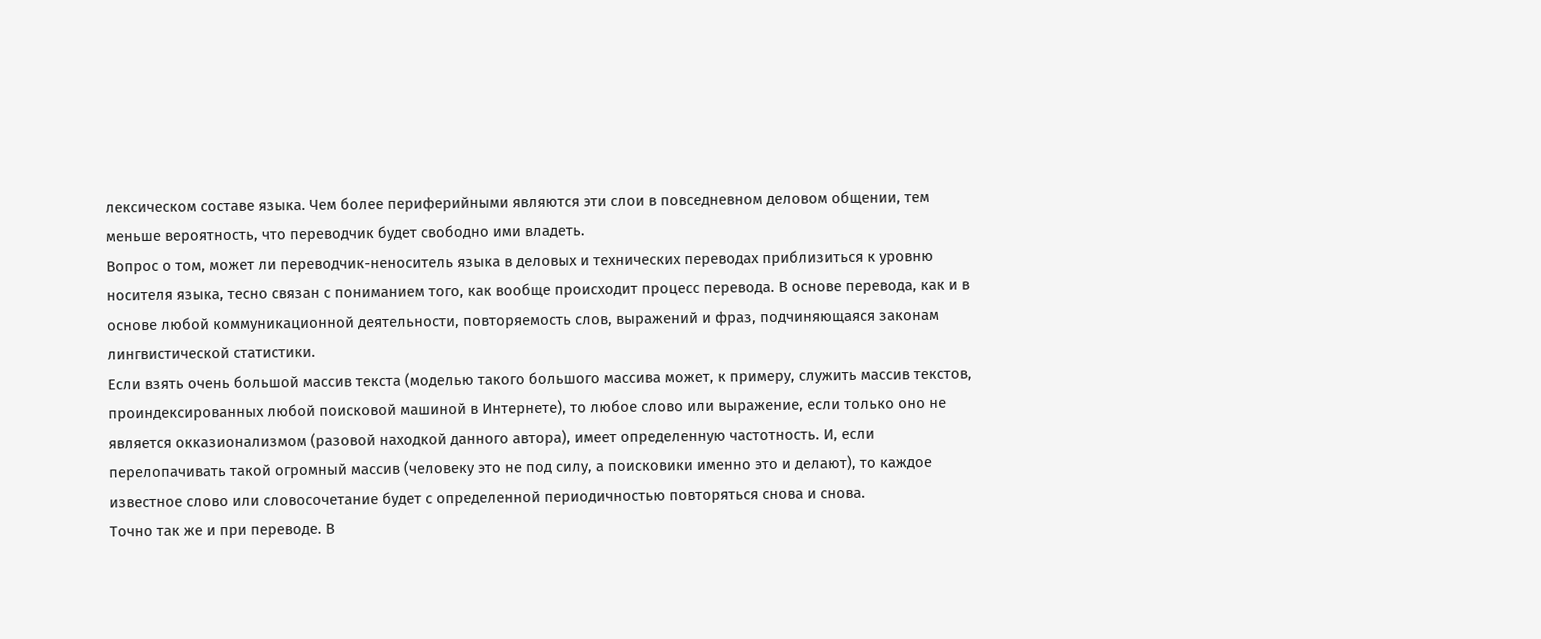лексическом составе языка. Чем более периферийными являются эти слои в повседневном деловом общении, тем меньше вероятность, что переводчик будет свободно ими владеть.
Вопрос о том, может ли переводчик-неноситель языка в деловых и технических переводах приблизиться к уровню носителя языка, тесно связан с пониманием того, как вообще происходит процесс перевода. В основе перевода, как и в основе любой коммуникационной деятельности, повторяемость слов, выражений и фраз, подчиняющаяся законам лингвистической статистики.
Если взять очень большой массив текста (моделью такого большого массива может, к примеру, служить массив текстов, проиндексированных любой поисковой машиной в Интернете), то любое слово или выражение, если только оно не является окказионализмом (разовой находкой данного автора), имеет определенную частотность. И, если перелопачивать такой огромный массив (человеку это не под силу, а поисковики именно это и делают), то каждое известное слово или словосочетание будет с определенной периодичностью повторяться снова и снова.
Точно так же и при переводе. В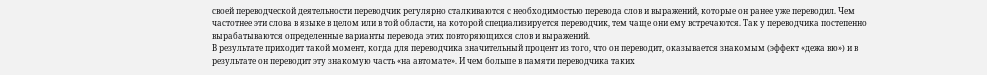своей переводческой деятельности переводчик регулярно сталкиваются с необходимостью перевода слов и выражений, которые он ранее уже переводил. Чем частотнее эти слова в языке в целом или в той области, на которой специализируется переводчик, тем чаще они ему встречаются. Так у переводчика постепенно вырабатываются определенные варианты перевода этих повторяющихся слов и выражений.
В результате приходит такой момент, когда для переводчика значительный процент из того, что он переводит, оказывается знакомым (эффект «дежа вю») и в результате он переводит эту знакомую часть «на автомате». И чем больше в памяти переводчика таких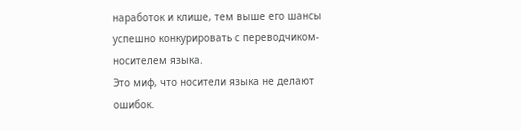наработок и клише, тем выше его шансы успешно конкурировать с переводчиком-носителем языка.
Это миф, что носители языка не делают ошибок.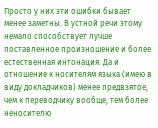Просто у них эти ошибки бывает менее заметны. В устной речи этому немало способствует лучше поставленное произношение и более естественная интонация. Да и отношение к носителям языка (имею в виду докладчиков) менее предвзятое, чем к переводчику вообще, тем более неносителю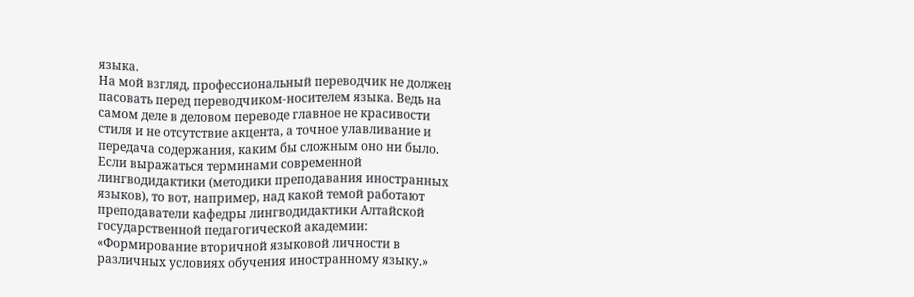языка.
На мой взгляд, профессиональный переводчик не должен пасовать перед переводчиком-носителем языка. Ведь на самом деле в деловом переводе главное не красивости стиля и не отсутствие акцента, а точное улавливание и передача содержания, каким бы сложным оно ни было.
Если выражаться терминами современной лингводидактики (методики преподавания иностранных языков), то вот, например, над какой темой работают преподаватели кафедры лингводидактики Алтайской государственной педагогической академии:
«Формирование вторичной языковой личности в различных условиях обучения иностранному языку.»